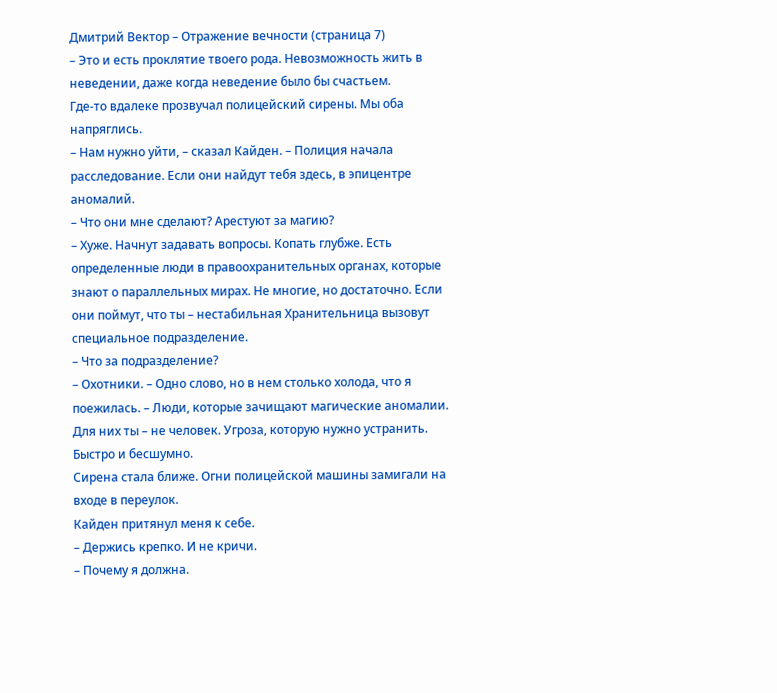Дмитрий Вектор – Отражение вечности (страница 7)
– Это и есть проклятие твоего рода. Невозможность жить в неведении, даже когда неведение было бы счастьем.
Где-то вдалеке прозвучал полицейский сирены. Мы оба напряглись.
– Нам нужно уйти, – сказал Кайден. – Полиция начала расследование. Если они найдут тебя здесь, в эпицентре аномалий.
– Что они мне сделают? Арестуют за магию?
– Хуже. Начнут задавать вопросы. Копать глубже. Есть определенные люди в правоохранительных органах, которые знают о параллельных мирах. Не многие, но достаточно. Если они поймут, что ты – нестабильная Хранительница вызовут специальное подразделение.
– Что за подразделение?
– Охотники. – Одно слово, но в нем столько холода, что я поежилась. – Люди, которые зачищают магические аномалии. Для них ты – не человек. Угроза, которую нужно устранить. Быстро и бесшумно.
Сирена стала ближе. Огни полицейской машины замигали на входе в переулок.
Кайден притянул меня к себе.
– Держись крепко. И не кричи.
– Почему я должна.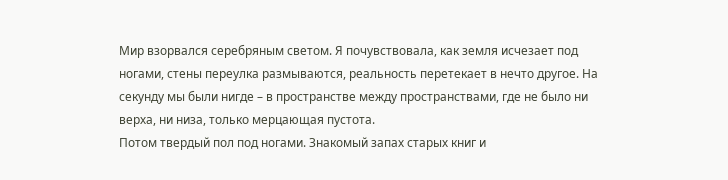Мир взорвался серебряным светом. Я почувствовала, как земля исчезает под ногами, стены переулка размываются, реальность перетекает в нечто другое. На секунду мы были нигде – в пространстве между пространствами, где не было ни верха, ни низа, только мерцающая пустота.
Потом твердый пол под ногами. Знакомый запах старых книг и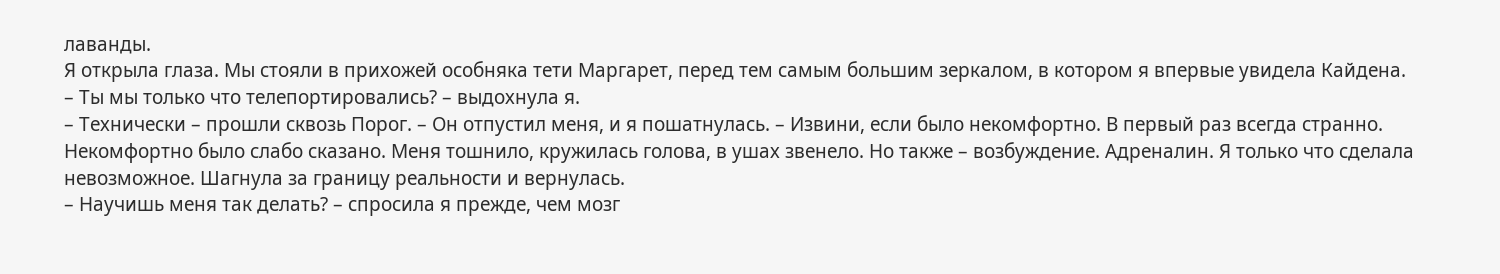лаванды.
Я открыла глаза. Мы стояли в прихожей особняка тети Маргарет, перед тем самым большим зеркалом, в котором я впервые увидела Кайдена.
– Ты мы только что телепортировались? – выдохнула я.
– Технически – прошли сквозь Порог. – Он отпустил меня, и я пошатнулась. – Извини, если было некомфортно. В первый раз всегда странно.
Некомфортно было слабо сказано. Меня тошнило, кружилась голова, в ушах звенело. Но также – возбуждение. Адреналин. Я только что сделала невозможное. Шагнула за границу реальности и вернулась.
– Научишь меня так делать? – спросила я прежде, чем мозг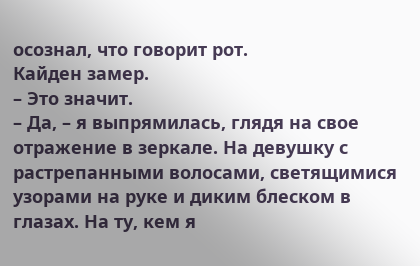осознал, что говорит рот.
Кайден замер.
– Это значит.
– Да, – я выпрямилась, глядя на свое отражение в зеркале. На девушку с растрепанными волосами, светящимися узорами на руке и диким блеском в глазах. На ту, кем я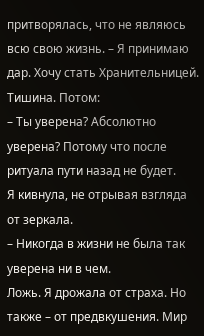притворялась, что не являюсь всю свою жизнь. – Я принимаю дар. Хочу стать Хранительницей.
Тишина. Потом:
– Ты уверена? Абсолютно уверена? Потому что после ритуала пути назад не будет.
Я кивнула, не отрывая взгляда от зеркала.
– Никогда в жизни не была так уверена ни в чем.
Ложь. Я дрожала от страха. Но также – от предвкушения. Мир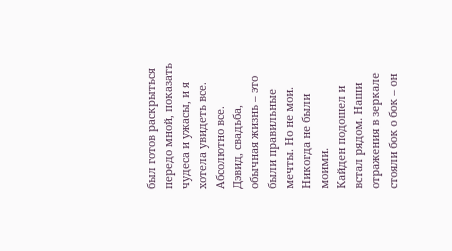был готов раскрыться передо мной, показать чудеса и ужасы, и я хотела увидеть все. Абсолютно все.
Дэвид, свадьба, обычная жизнь – это были правильные мечты. Но не мои. Никогда не были моими.
Кайден подошел и встал рядом. Наши отражения в зеркале стояли бок о бок – он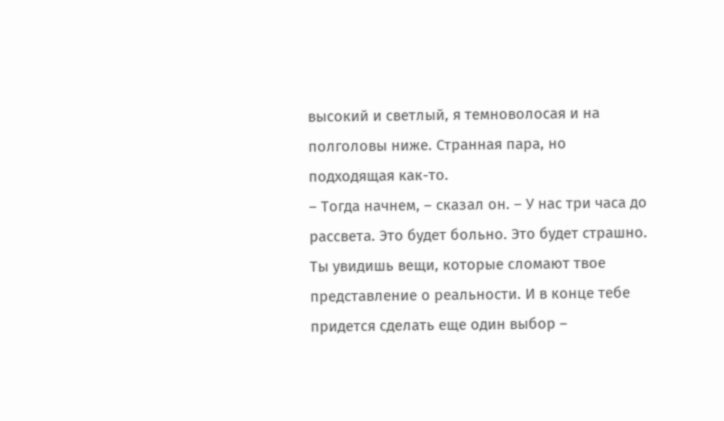высокий и светлый, я темноволосая и на полголовы ниже. Странная пара, но подходящая как-то.
– Тогда начнем, – сказал он. – У нас три часа до рассвета. Это будет больно. Это будет страшно. Ты увидишь вещи, которые сломают твое представление о реальности. И в конце тебе придется сделать еще один выбор –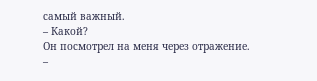самый важный.
– Какой?
Он посмотрел на меня через отражение.
–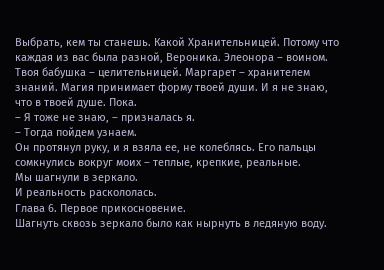Выбрать, кем ты станешь. Какой Хранительницей. Потому что каждая из вас была разной, Вероника. Элеонора – воином. Твоя бабушка – целительницей. Маргарет – хранителем знаний. Магия принимает форму твоей души. И я не знаю, что в твоей душе. Пока.
– Я тоже не знаю, – призналась я.
– Тогда пойдем узнаем.
Он протянул руку, и я взяла ее, не колеблясь. Его пальцы сомкнулись вокруг моих – теплые, крепкие, реальные.
Мы шагнули в зеркало.
И реальность раскололась.
Глава 6. Первое прикосновение.
Шагнуть сквозь зеркало было как нырнуть в ледяную воду.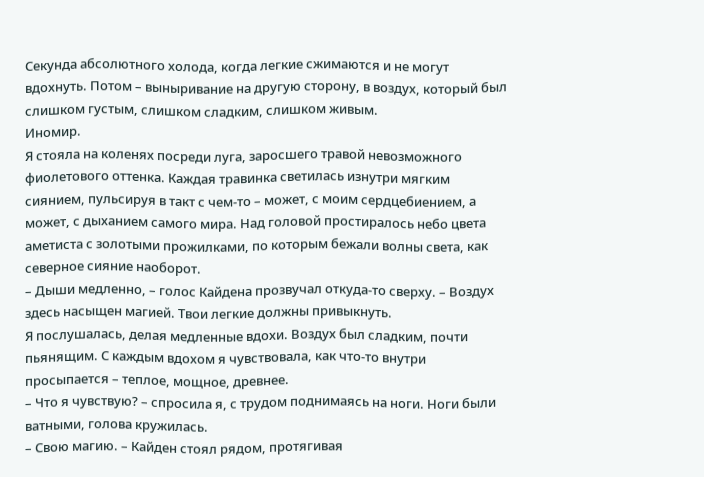Секунда абсолютного холода, когда легкие сжимаются и не могут вдохнуть. Потом – выныривание на другую сторону, в воздух, который был слишком густым, слишком сладким, слишком живым.
Иномир.
Я стояла на коленях посреди луга, заросшего травой невозможного фиолетового оттенка. Каждая травинка светилась изнутри мягким сиянием, пульсируя в такт с чем-то – может, с моим сердцебиением, а может, с дыханием самого мира. Над головой простиралось небо цвета аметиста с золотыми прожилками, по которым бежали волны света, как северное сияние наоборот.
– Дыши медленно, – голос Кайдена прозвучал откуда-то сверху. – Воздух здесь насыщен магией. Твои легкие должны привыкнуть.
Я послушалась, делая медленные вдохи. Воздух был сладким, почти пьянящим. С каждым вдохом я чувствовала, как что-то внутри просыпается – теплое, мощное, древнее.
– Что я чувствую? – спросила я, с трудом поднимаясь на ноги. Ноги были ватными, голова кружилась.
– Свою магию. – Кайден стоял рядом, протягивая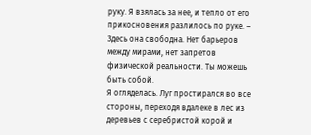руку. Я взялась за нее, и тепло от его прикосновения разлилось по руке. – Здесь она свободна. Нет барьеров между мирами, нет запретов физической реальности. Ты можешь быть собой.
Я огляделась. Луг простирался во все стороны, переходя вдалеке в лес из деревьев с серебристой корой и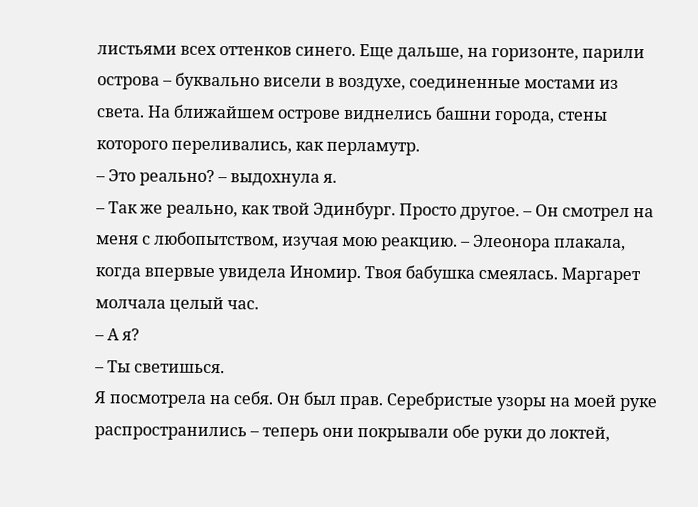листьями всех оттенков синего. Еще дальше, на горизонте, парили острова – буквально висели в воздухе, соединенные мостами из света. На ближайшем острове виднелись башни города, стены которого переливались, как перламутр.
– Это реально? – выдохнула я.
– Так же реально, как твой Эдинбург. Просто другое. – Он смотрел на меня с любопытством, изучая мою реакцию. – Элеонора плакала, когда впервые увидела Иномир. Твоя бабушка смеялась. Маргарет молчала целый час.
– А я?
– Ты светишься.
Я посмотрела на себя. Он был прав. Серебристые узоры на моей руке распространились – теперь они покрывали обе руки до локтей,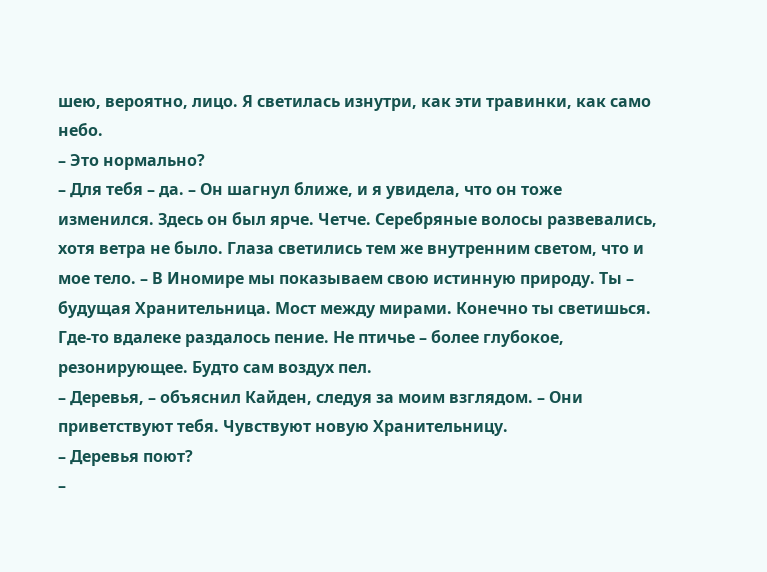шею, вероятно, лицо. Я светилась изнутри, как эти травинки, как само небо.
– Это нормально?
– Для тебя – да. – Он шагнул ближе, и я увидела, что он тоже изменился. Здесь он был ярче. Четче. Серебряные волосы развевались, хотя ветра не было. Глаза светились тем же внутренним светом, что и мое тело. – В Иномире мы показываем свою истинную природу. Ты – будущая Хранительница. Мост между мирами. Конечно ты светишься.
Где-то вдалеке раздалось пение. Не птичье – более глубокое, резонирующее. Будто сам воздух пел.
– Деревья, – объяснил Кайден, следуя за моим взглядом. – Они приветствуют тебя. Чувствуют новую Хранительницу.
– Деревья поют?
–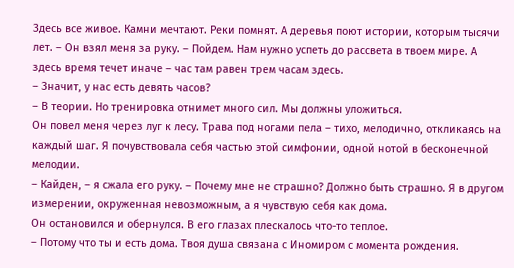Здесь все живое. Камни мечтают. Реки помнят. А деревья поют истории, которым тысячи лет. – Он взял меня за руку. – Пойдем. Нам нужно успеть до рассвета в твоем мире. А здесь время течет иначе – час там равен трем часам здесь.
– Значит, у нас есть девять часов?
– В теории. Но тренировка отнимет много сил. Мы должны уложиться.
Он повел меня через луг к лесу. Трава под ногами пела – тихо, мелодично, откликаясь на каждый шаг. Я почувствовала себя частью этой симфонии, одной нотой в бесконечной мелодии.
– Кайден, – я сжала его руку. – Почему мне не страшно? Должно быть страшно. Я в другом измерении, окруженная невозможным, а я чувствую себя как дома.
Он остановился и обернулся. В его глазах плескалось что-то теплое.
– Потому что ты и есть дома. Твоя душа связана с Иномиром с момента рождения.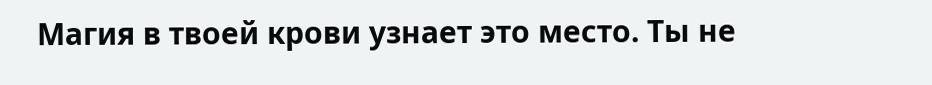Магия в твоей крови узнает это место. Ты не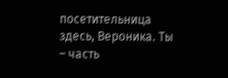посетительница здесь, Вероника. Ты – часть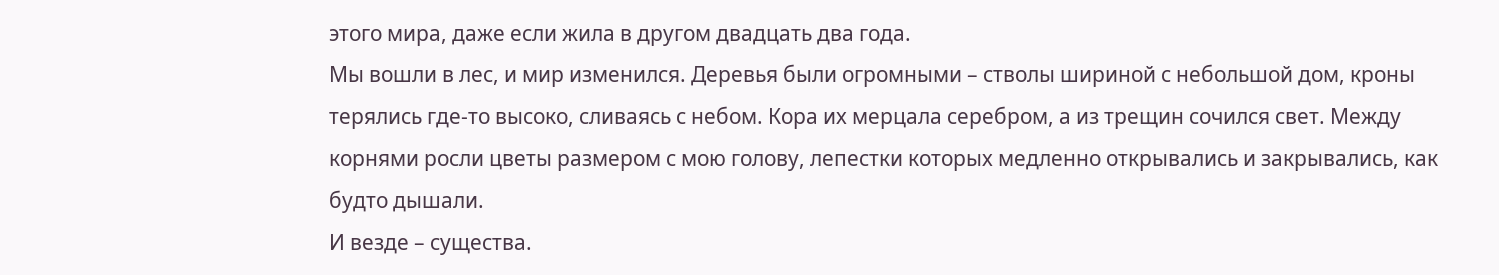этого мира, даже если жила в другом двадцать два года.
Мы вошли в лес, и мир изменился. Деревья были огромными – стволы шириной с небольшой дом, кроны терялись где-то высоко, сливаясь с небом. Кора их мерцала серебром, а из трещин сочился свет. Между корнями росли цветы размером с мою голову, лепестки которых медленно открывались и закрывались, как будто дышали.
И везде – существа.